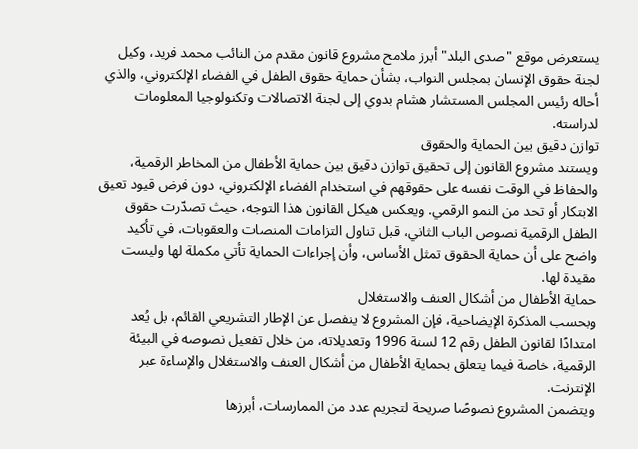يستعرض موقع "صدى البلد" أبرز ملامح مشروع قانون مقدم من النائب محمد فريد، وكيل لجنة حقوق الإنسان بمجلس النواب، بشأن حماية حقوق الطفل في الفضاء الإلكتروني، والذي أحاله رئيس المجلس المستشار هشام بدوي إلى لجنة الاتصالات وتكنولوجيا المعلومات لدراسته.
توازن دقيق بين الحماية والحقوق
ويستند مشروع القانون إلى تحقيق توازن دقيق بين حماية الأطفال من المخاطر الرقمية، والحفاظ في الوقت نفسه على حقوقهم في استخدام الفضاء الإلكتروني، دون فرض قيود تعيق الابتكار أو تحد من النمو الرقمي. ويعكس هيكل القانون هذا التوجه، حيث تصدّرت حقوق الطفل الرقمية نصوص الباب الثاني، قبل تناول التزامات المنصات والعقوبات، في تأكيد واضح على أن حماية الحقوق تمثل الأساس، وأن إجراءات الحماية تأتي مكملة لها وليست مقيدة لها.
حماية الأطفال من أشكال العنف والاستغلال
وبحسب المذكرة الإيضاحية، فإن المشروع لا ينفصل عن الإطار التشريعي القائم، بل يُعد امتدادًا لقانون الطفل رقم 12 لسنة 1996 وتعديلاته، من خلال تفعيل نصوصه في البيئة الرقمية، خاصة فيما يتعلق بحماية الأطفال من أشكال العنف والاستغلال والإساءة عبر الإنترنت.
ويتضمن المشروع نصوصًا صريحة لتجريم عدد من الممارسات، أبرزها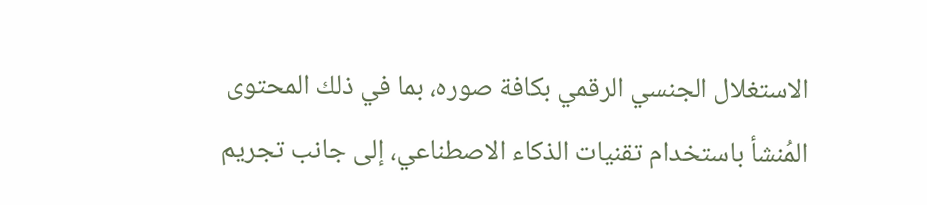الاستغلال الجنسي الرقمي بكافة صوره، بما في ذلك المحتوى المُنشأ باستخدام تقنيات الذكاء الاصطناعي، إلى جانب تجريم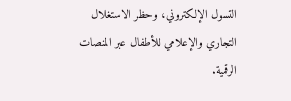التسول الإلكتروني، وحظر الاستغلال التجاري والإعلامي للأطفال عبر المنصات الرقمية.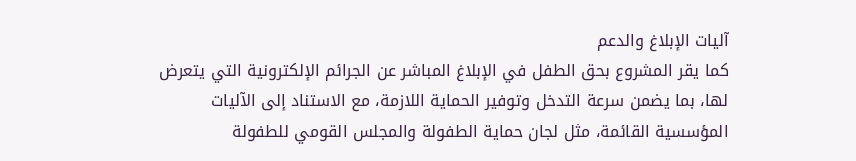آليات الإبلاغ والدعم
كما يقر المشروع بحق الطفل في الإبلاغ المباشر عن الجرائم الإلكترونية التي يتعرض لها، بما يضمن سرعة التدخل وتوفير الحماية اللازمة، مع الاستناد إلى الآليات المؤسسية القائمة، مثل لجان حماية الطفولة والمجلس القومي للطفولة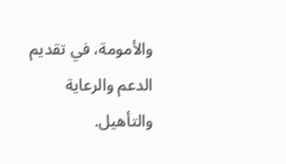والأمومة، في تقديم الدعم والرعاية والتأهيل.